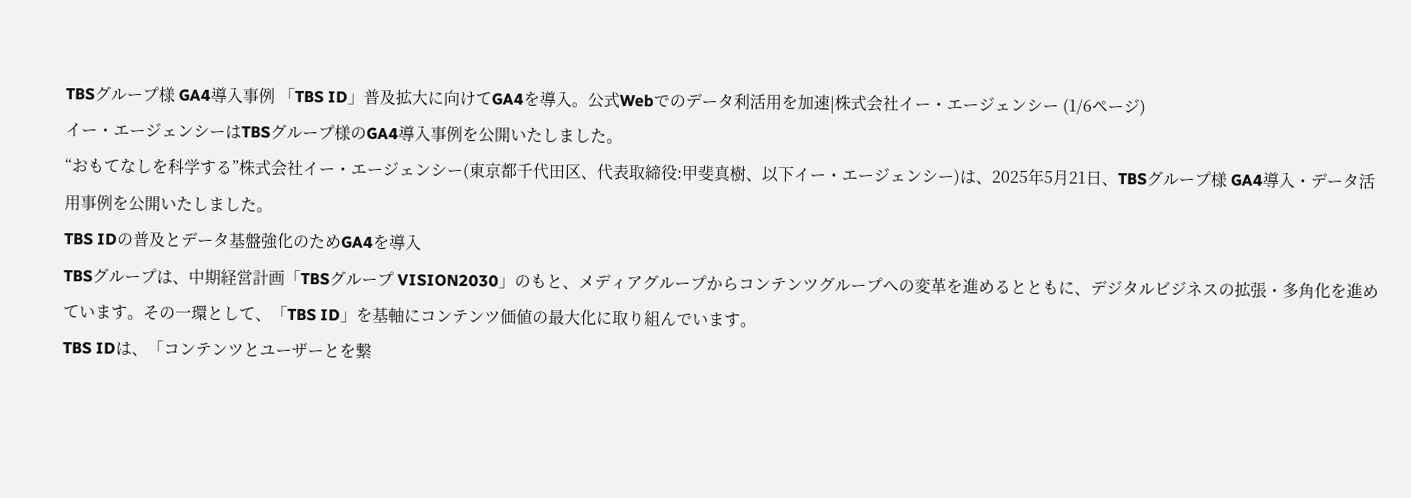TBSグループ様 GA4導入事例 「TBS ID」普及拡大に向けてGA4を導入。公式Webでのデータ利活用を加速|株式会社イー・エージェンシー (1/6ページ)
イー・エージェンシーはTBSグループ様のGA4導入事例を公開いたしました。
“おもてなしを科学する”株式会社イー・エージェンシー(東京都千代田区、代表取締役:甲斐真樹、以下イー・エージェンシー)は、2025年5月21日、TBSグループ様 GA4導入・データ活用事例を公開いたしました。
TBS IDの普及とデータ基盤強化のためGA4を導入
TBSグループは、中期経営計画「TBSグループ VISION2030」のもと、メディアグループからコンテンツグループへの変革を進めるとともに、デジタルビジネスの拡張・多角化を進めています。その一環として、「TBS ID」を基軸にコンテンツ価値の最大化に取り組んでいます。
TBS IDは、「コンテンツとユーザーとを繋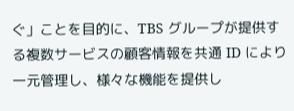ぐ」ことを目的に、TBS グループが提供する複数サービスの顧客情報を共通 ID により一元管理し、様々な機能を提供し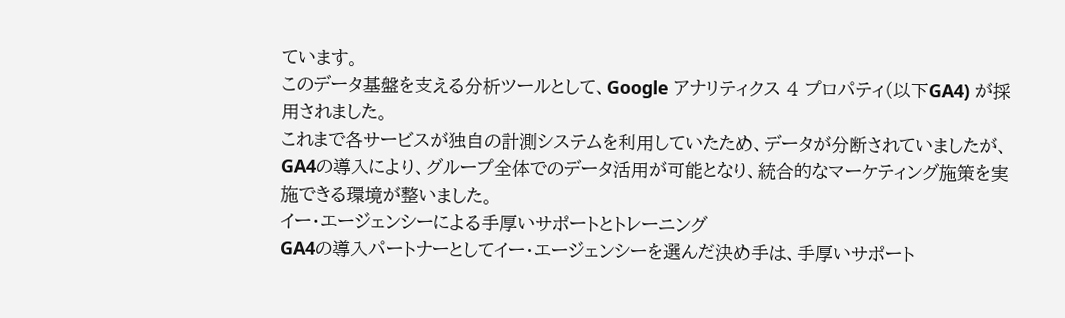ています。
このデータ基盤を支える分析ツールとして、Google アナリティクス 4 プロパティ(以下GA4) が採用されました。
これまで各サービスが独自の計測システムを利用していたため、データが分断されていましたが、GA4の導入により、グループ全体でのデータ活用が可能となり、統合的なマーケティング施策を実施できる環境が整いました。
イー・エージェンシーによる手厚いサポートとトレーニング
GA4の導入パートナーとしてイー・エージェンシーを選んだ決め手は、手厚いサポート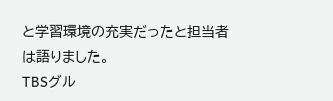と学習環境の充実だったと担当者は語りました。
TBSグル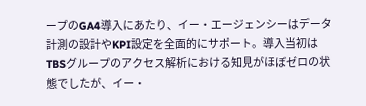ープのGA4導入にあたり、イー・エージェンシーはデータ計測の設計やKPI設定を全面的にサポート。導入当初はTBSグループのアクセス解析における知見がほぼゼロの状態でしたが、イー・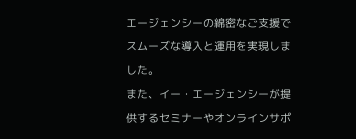エージェンシーの綿密なご支援でスムーズな導入と運用を実現しました。
また、イー・エージェンシーが提供するセミナーやオンラインサポ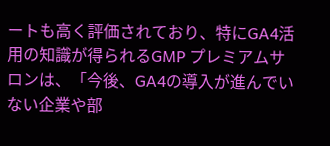ートも高く評価されており、特にGA4活用の知識が得られるGMP プレミアムサロンは、「今後、GA4の導入が進んでいない企業や部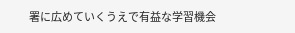署に広めていくうえで有益な学習機会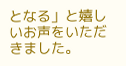となる」と嬉しいお声をいただきました。